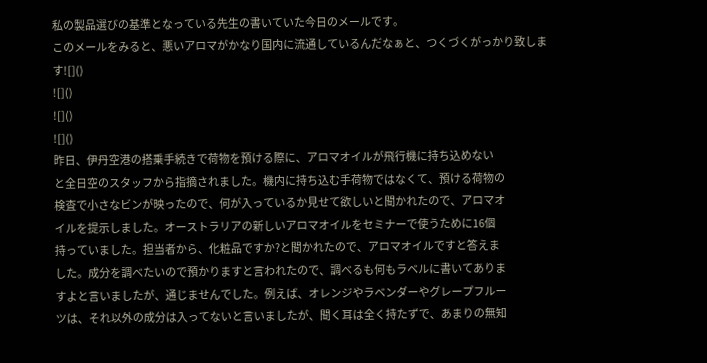私の製品選びの基準となっている先生の書いていた今日のメールです。
このメールをみると、悪いアロマがかなり国内に流通しているんだなぁと、つくづくがっかり致します![]()
![]()
![]()
![]()
昨日、伊丹空港の搭乗手続きで荷物を預ける際に、アロマオイルが飛行機に持ち込めない
と全日空のスタッフから指摘されました。機内に持ち込む手荷物ではなくて、預ける荷物の
検査で小さなビンが映ったので、何が入っているか見せて欲しいと聞かれたので、アロマオ
イルを提示しました。オーストラリアの新しいアロマオイルをセミナーで使うために16個
持っていました。担当者から、化粧品ですか?と聞かれたので、アロマオイルですと答えま
した。成分を調べたいので預かりますと言われたので、調べるも何もラベルに書いてありま
すよと言いましたが、通じませんでした。例えば、オレンジやラベンダーやグレープフルー
ツは、それ以外の成分は入ってないと言いましたが、聞く耳は全く持たずで、あまりの無知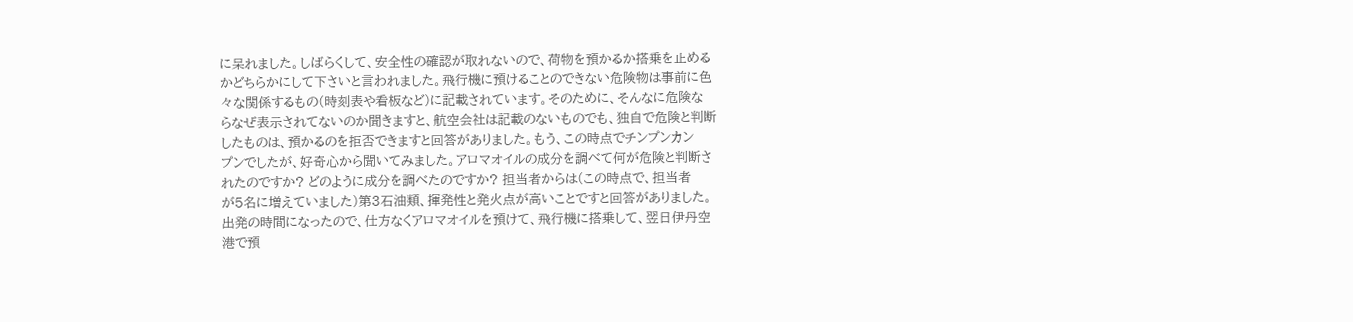に呆れました。しばらくして、安全性の確認が取れないので、荷物を預かるか搭乗を止める
かどちらかにして下さいと言われました。飛行機に預けることのできない危険物は事前に色
々な関係するもの(時刻表や看板など)に記載されています。そのために、そんなに危険な
らなぜ表示されてないのか聞きますと、航空会社は記載のないものでも、独自で危険と判断
したものは、預かるのを拒否できますと回答がありました。もう、この時点でチンプンカン
プンでしたが、好奇心から聞いてみました。アロマオイルの成分を調べて何が危険と判断さ
れたのですか? どのように成分を調べたのですか? 担当者からは(この時点で、担当者
が5名に増えていました)第3石油類、揮発性と発火点が高いことですと回答がありました。
出発の時間になったので、仕方なくアロマオイルを預けて、飛行機に搭乗して、翌日伊丹空
港で預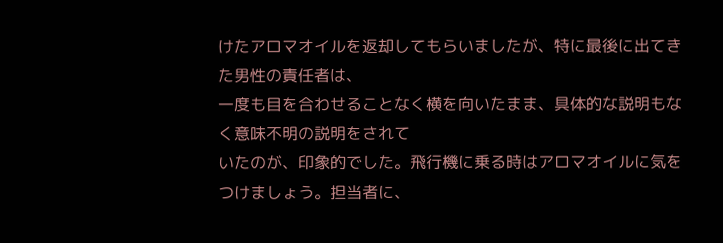けたアロマオイルを返却してもらいましたが、特に最後に出てきた男性の責任者は、
一度も目を合わせることなく横を向いたまま、具体的な説明もなく意味不明の説明をされて
いたのが、印象的でした。飛行機に乗る時はアロマオイルに気をつけましょう。担当者に、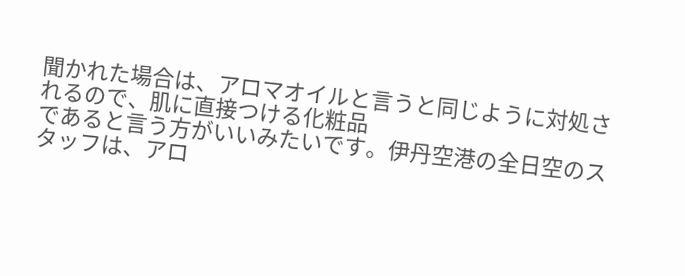聞かれた場合は、アロマオイルと言うと同じように対処されるので、肌に直接つける化粧品
であると言う方がいいみたいです。伊丹空港の全日空のスタッフは、アロ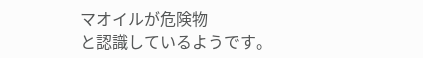マオイルが危険物
と認識しているようです。